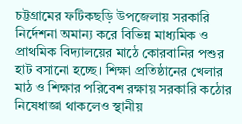চট্টগ্রামের ফটিকছড়ি উপজেলায় সরকারি নির্দেশনা অমান্য করে বিভিন্ন মাধ্যমিক ও প্রাথমিক বিদ্যালয়ের মাঠে কোরবানির পশুর হাট বসানো হচ্ছে। শিক্ষা প্রতিষ্ঠানের খেলার মাঠ ও শিক্ষার পরিবেশ রক্ষায় সরকারি কঠোর নিষেধাজ্ঞা থাকলেও স্থানীয়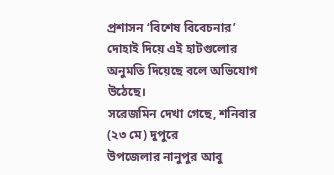প্রশাসন ‘বিশেষ বিবেচনার’ দোহাই দিয়ে এই হাটগুলোর অনুমতি দিয়েছে বলে অভিযোগ উঠেছে।
সরেজমিন দেখা গেছে, শনিবার (২৩ মে) দুপুরে
উপজেলার নানুপুর আবু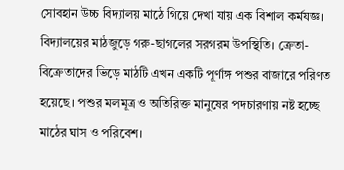সোবহান উচ্চ বিদ্যালয় মাঠে গিয়ে দেখা যায় এক বিশাল কর্মযজ্ঞ। বিদ্যালয়ের মাঠজুড়ে গরু-ছাগলের সরগরম উপস্থিতি। ক্রেতা-বিক্রেতাদের ভিড়ে মাঠটি এখন একটি পূর্ণাঙ্গ পশুর বাজারে পরিণত হয়েছে। পশুর মলমূত্র ও অতিরিক্ত মানুষের পদচারণায় নষ্ট হচ্ছে মাঠের ঘাস ও পরিবেশ।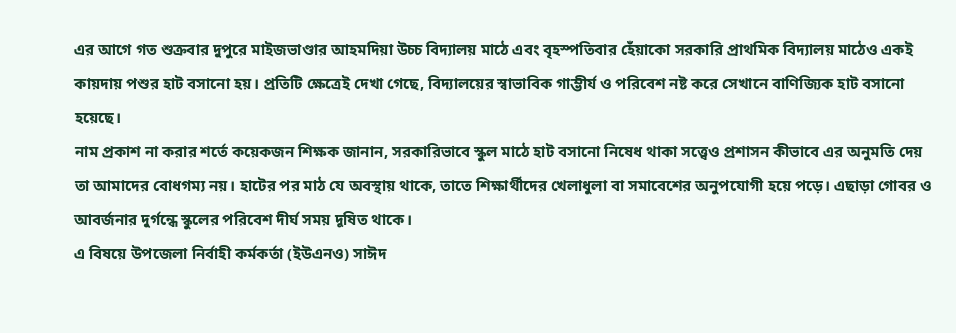এর আগে গত শুক্রবার দুপুরে মাইজভাণ্ডার আহমদিয়া উচ্চ বিদ্যালয় মাঠে এবং বৃহস্পতিবার হেঁয়াকো সরকারি প্রাথমিক বিদ্যালয় মাঠেও একই কায়দায় পশুর হাট বসানো হয়। প্রতিটি ক্ষেত্রেই দেখা গেছে, বিদ্যালয়ের স্বাভাবিক গাম্ভীর্য ও পরিবেশ নষ্ট করে সেখানে বাণিজ্যিক হাট বসানো হয়েছে।
নাম প্রকাশ না করার শর্তে কয়েকজন শিক্ষক জানান, সরকারিভাবে স্কুল মাঠে হাট বসানো নিষেধ থাকা সত্ত্বেও প্রশাসন কীভাবে এর অনুমতি দেয় তা আমাদের বোধগম্য নয়। হাটের পর মাঠ যে অবস্থায় থাকে, তাতে শিক্ষার্থীদের খেলাধুলা বা সমাবেশের অনুপযোগী হয়ে পড়ে। এছাড়া গোবর ও আবর্জনার দুর্গন্ধে স্কুলের পরিবেশ দীর্ঘ সময় দূষিত থাকে।
এ বিষয়ে উপজেলা নির্বাহী কর্মকর্তা (ইউএনও) সাঈদ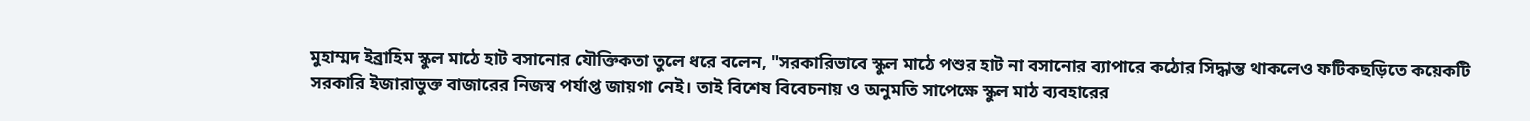মুহাম্মদ ইব্রাহিম স্কুল মাঠে হাট বসানোর যৌক্তিকতা তুলে ধরে বলেন, "সরকারিভাবে স্কুল মাঠে পশুর হাট না বসানোর ব্যাপারে কঠোর সিদ্ধান্ত থাকলেও ফটিকছড়িতে কয়েকটি সরকারি ইজারাভুক্ত বাজারের নিজস্ব পর্যাপ্ত জায়গা নেই। তাই বিশেষ বিবেচনায় ও অনুমতি সাপেক্ষে স্কুল মাঠ ব্যবহারের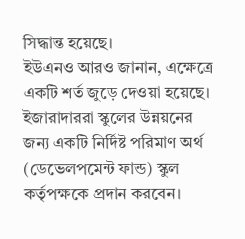সিদ্ধান্ত হয়েছে।
ইউএনও আরও জানান, এক্ষেত্রে একটি শর্ত জুড়ে দেওয়া হয়েছে। ইজারাদাররা স্কুলের উন্নয়নের জন্য একটি নির্দিষ্ট পরিমাণ অর্থ (ডেভেলপমেন্ট ফান্ড) স্কুল কর্তৃপক্ষকে প্রদান করবেন।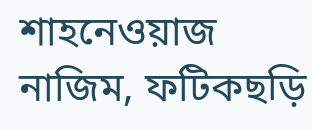শাহনেওয়াজ নাজিম, ফটিকছড়ি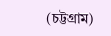(চট্টগ্রাম)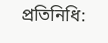প্রতিনিধি: